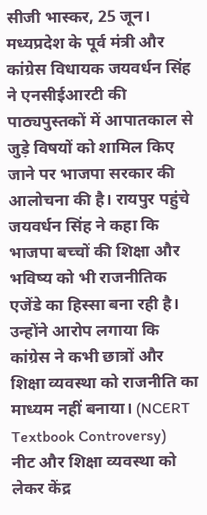सीजी भास्कर, 25 जून। मध्यप्रदेश के पूर्व मंत्री और कांग्रेस विधायक जयवर्धन सिंह ने एनसीईआरटी की पाठ्यपुस्तकों में आपातकाल से जुड़े विषयों को शामिल किए जाने पर भाजपा सरकार की आलोचना की है। रायपुर पहुंचे जयवर्धन सिंह ने कहा कि भाजपा बच्चों की शिक्षा और भविष्य को भी राजनीतिक एजेंडे का हिस्सा बना रही है। उन्होंने आरोप लगाया कि कांग्रेस ने कभी छात्रों और शिक्षा व्यवस्था को राजनीति का माध्यम नहीं बनाया। (NCERT Textbook Controversy)
नीट और शिक्षा व्यवस्था को लेकर केंद्र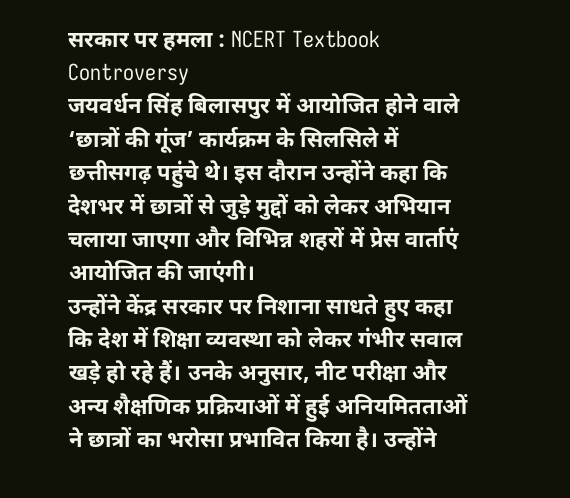सरकार पर हमला : NCERT Textbook Controversy
जयवर्धन सिंह बिलासपुर में आयोजित होने वाले ‘छात्रों की गूंज’ कार्यक्रम के सिलसिले में छत्तीसगढ़ पहुंचे थे। इस दौरान उन्होंने कहा कि देशभर में छात्रों से जुड़े मुद्दों को लेकर अभियान चलाया जाएगा और विभिन्न शहरों में प्रेस वार्ताएं आयोजित की जाएंगी।
उन्होंने केंद्र सरकार पर निशाना साधते हुए कहा कि देश में शिक्षा व्यवस्था को लेकर गंभीर सवाल खड़े हो रहे हैं। उनके अनुसार, नीट परीक्षा और अन्य शैक्षणिक प्रक्रियाओं में हुई अनियमितताओं ने छात्रों का भरोसा प्रभावित किया है। उन्होंने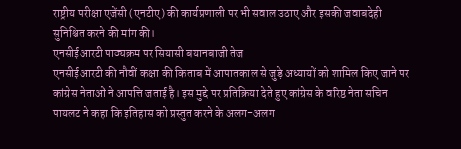राष्ट्रीय परीक्षा एजेंसी (एनटीए) की कार्यप्रणाली पर भी सवाल उठाए और इसकी जवाबदेही सुनिश्चित करने की मांग की।
एनसीईआरटी पाठ्यक्रम पर सियासी बयानबाजी तेज
एनसीईआरटी की नौवीं कक्षा की किताब में आपातकाल से जुड़े अध्यायों को शामिल किए जाने पर कांग्रेस नेताओं ने आपत्ति जताई है। इस मुद्दे पर प्रतिक्रिया देते हुए कांग्रेस के वरिष्ठ नेता सचिन पायलट ने कहा कि इतिहास को प्रस्तुत करने के अलग-अलग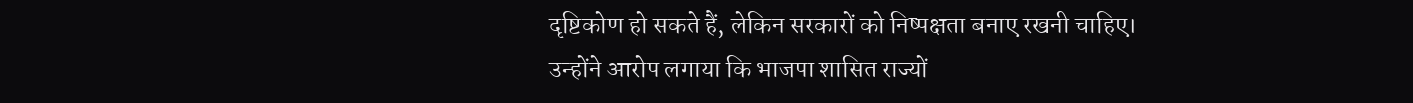दृष्टिकोण हो सकते हैं, लेकिन सरकारों को निष्पक्षता बनाए रखनी चाहिए।
उन्होंने आरोप लगाया कि भाजपा शासित राज्यों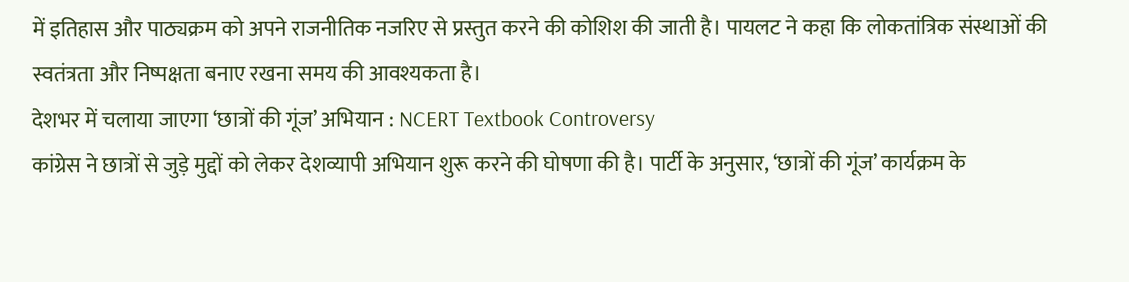में इतिहास और पाठ्यक्रम को अपने राजनीतिक नजरिए से प्रस्तुत करने की कोशिश की जाती है। पायलट ने कहा कि लोकतांत्रिक संस्थाओं की स्वतंत्रता और निष्पक्षता बनाए रखना समय की आवश्यकता है।
देशभर में चलाया जाएगा ‘छात्रों की गूंज’ अभियान : NCERT Textbook Controversy
कांग्रेस ने छात्रों से जुड़े मुद्दों को लेकर देशव्यापी अभियान शुरू करने की घोषणा की है। पार्टी के अनुसार, ‘छात्रों की गूंज’ कार्यक्रम के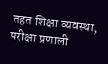तहत शिक्षा व्यवस्था, परीक्षा प्रणाली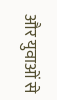और युवाओं से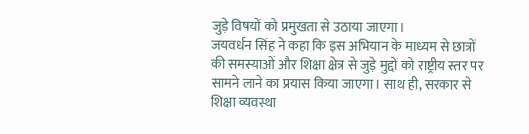जुड़े विषयों को प्रमुखता से उठाया जाएगा।
जयवर्धन सिंह ने कहा कि इस अभियान के माध्यम से छात्रों की समस्याओं और शिक्षा क्षेत्र से जुड़े मुद्दों को राष्ट्रीय स्तर पर सामने लाने का प्रयास किया जाएगा। साथ ही, सरकार से शिक्षा व्यवस्था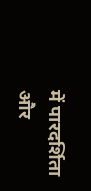में पारदर्शिता और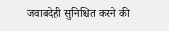जवाबदेही सुनिश्चित करने की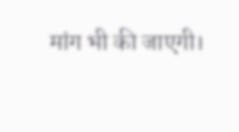मांग भी की जाएगी।